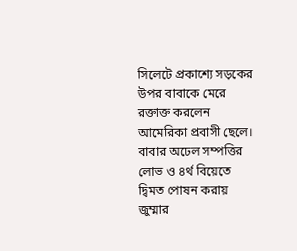সিলেটে প্রকাশ্যে সড়কের উপর বাবাকে মেরে রক্তাক্ত করলেন আমেরিকা প্রবাসী ছেলে। বাবার অঢেল সম্পত্তির লোভ ও ৪র্থ বিয়েতে দ্বিমত পোষন করায় জুম্মার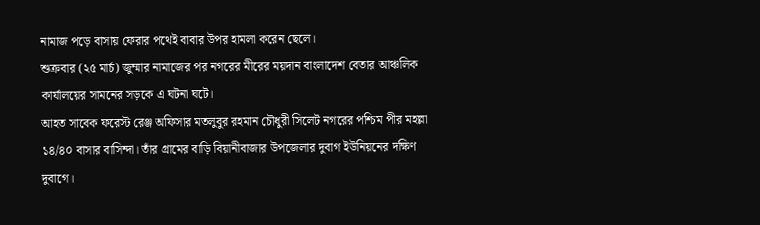নামাজ পড়ে বাসায় ফেরার পথেই বাবার উপর হামলা করেন ছেলে।
শুক্রবার (২৫ মার্চ) জুম্মার নামাজের পর নগরের মীরের ময়দান বাংলাদেশ বেতার আঞ্চলিক কার্যালয়ের সামনের সড়কে এ ঘটনা ঘটে।
আহত সাবেক ফরেস্ট রেঞ্জ অফিসার মতলুবুর রহমান চৌধুরী সিলেট নগরের পশ্চিম পীর মহল্লা ১৪/৪০ বাসার বাসিন্দা। তাঁর গ্রামের বাড়ি বিয়ানীবাজার উপজেলার দুবাগ ইউনিয়নের দক্ষিণ দুবাগে।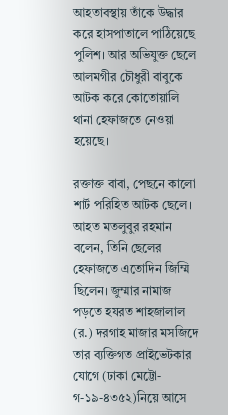আহতাবস্থায় তাঁকে উদ্ধার করে হাসপাতালে পাঠিয়েছে পুলিশ। আর অভিযুক্ত ছেলে আলমগীর চৌধুরী বাবুকে আটক করে কোতোয়ালি থানা হেফাজতে নেওয়া হয়েছে।

রক্তাক্ত বাবা, পেছনে কালো শার্ট পরিহিত আটক ছেলে।
আহত মতলুবুর রহমান বলেন, তিনি ছেলের হেফাজতে এতোদিন জিম্মি ছিলেন। জুম্মার নামাজ পড়তে হযরত শাহজালাল (র.) দরগাহ মাজার মসজিদে তার ব্যক্তিগত প্রাইভেটকার যোগে (ঢাকা মেট্টো-গ-১৯-৪৩৫২)নিয়ে আসে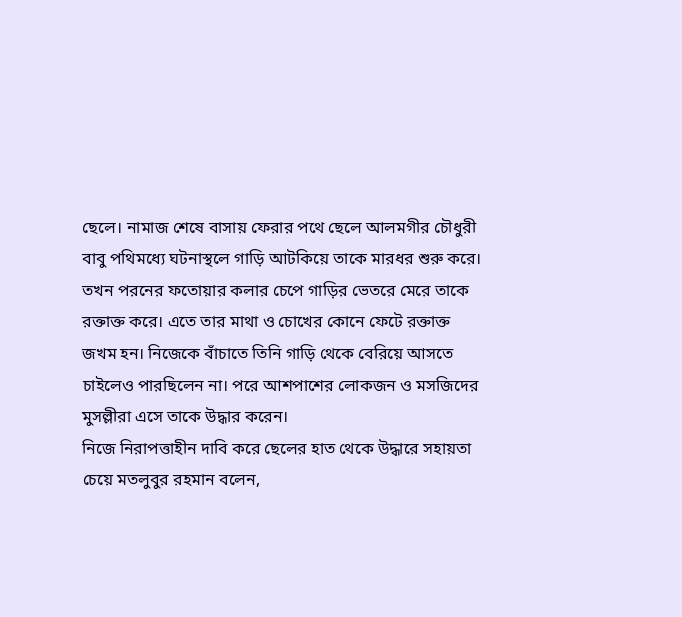ছেলে। নামাজ শেষে বাসায় ফেরার পথে ছেলে আলমগীর চৌধুরী বাবু পথিমধ্যে ঘটনাস্থলে গাড়ি আটকিয়ে তাকে মারধর শুরু করে। তখন পরনের ফতোয়ার কলার চেপে গাড়ির ভেতরে মেরে তাকে রক্তাক্ত করে। এতে তার মাথা ও চোখের কোনে ফেটে রক্তাক্ত জখম হন। নিজেকে বাঁচাতে তিনি গাড়ি থেকে বেরিয়ে আসতে চাইলেও পারছিলেন না। পরে আশপাশের লোকজন ও মসজিদের মুসল্লীরা এসে তাকে উদ্ধার করেন।
নিজে নিরাপত্তাহীন দাবি করে ছেলের হাত থেকে উদ্ধারে সহায়তা চেয়ে মতলুবুর রহমান বলেন,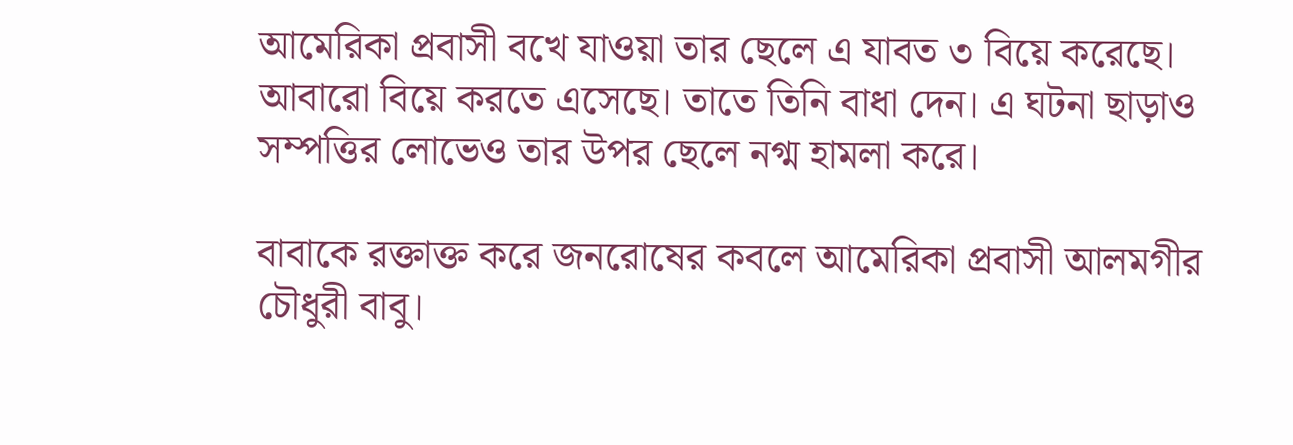আমেরিকা প্রবাসী বখে যাওয়া তার ছেলে এ যাবত ৩ বিয়ে করেছে। আবারো বিয়ে করতে এসেছে। তাতে তিনি বাধা দেন। এ ঘটনা ছাড়াও সম্পত্তির লোভেও তার উপর ছেলে নগ্ম হামলা করে।

বাবাকে রক্তাক্ত করে জনরোষের কবলে আমেরিকা প্রবাসী আলমগীর চৌধুরী বাবু।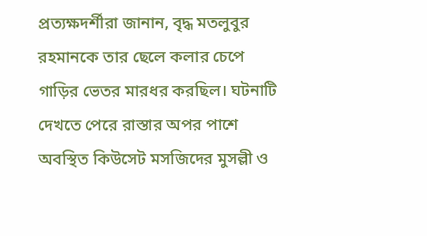প্রত্যক্ষদর্শীরা জানান, বৃদ্ধ মতলুবুর রহমানকে তার ছেলে কলার চেপে গাড়ির ভেতর মারধর করছিল। ঘটনাটি দেখতে পেরে রাস্তার অপর পাশে অবস্থিত কিউসেট মসজিদের মুসল্লী ও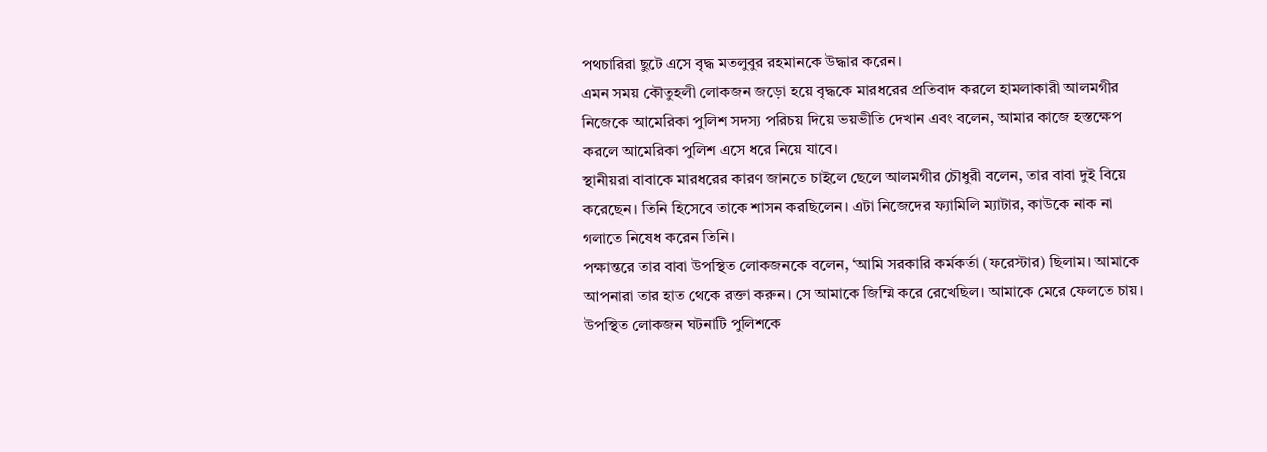পথচারিরা ছুটে এসে বৃদ্ধ মতলুবুর রহমানকে উদ্ধার করেন।
এমন সময় কৌতুহলী লোকজন জড়ো হয়ে বৃদ্ধকে মারধরের প্রতিবাদ করলে হামলাকারী আলমগীর নিজেকে আমেরিকা পুলিশ সদস্য পরিচয় দিয়ে ভয়ভীতি দেখান এবং বলেন, আমার কাজে হস্তক্ষেপ করলে আমেরিকা পুলিশ এসে ধরে নিয়ে যাবে।
স্থানীয়রা বাবাকে মারধরের কারণ জানতে চাইলে ছেলে আলমগীর চৌধুরী বলেন, তার বাবা দুই বিয়ে করেছেন। তিনি হিসেবে তাকে শাসন করছিলেন। এটা নিজেদের ফ্যামিলি ম্যাটার, কাউকে নাক না গলাতে নিষেধ করেন তিনি।
পক্ষান্তরে তার বাবা উপস্থিত লোকজনকে বলেন, ‘আমি সরকারি কর্মকর্তা (ফরেস্টার) ছিলাম। আমাকে আপনারা তার হাত থেকে রক্তা করুন। সে আমাকে জিম্মি করে রেখেছিল। আমাকে মেরে ফেলতে চায়। উপস্থিত লোকজন ঘটনাটি পুলিশকে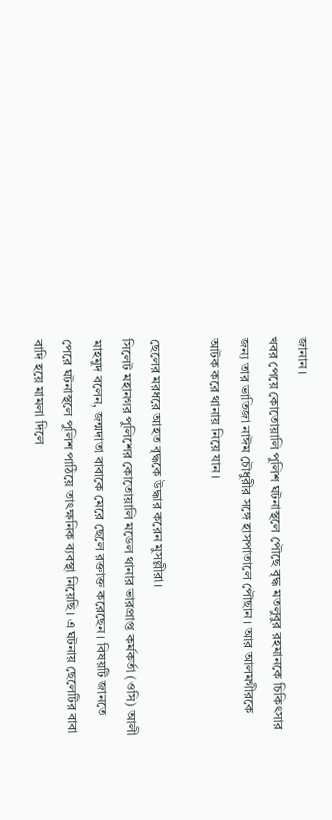জানান।
খবর পেয়ে কোতোয়ালি পুলিশ ঘটনাস্থলে পৌছে বৃদ্ধ মতলুবুর রহমানকে চিকিৎসার জন্য তার ভাতিজা নাঈম চৌধুরীর সঙ্গে হাসপাতালে পৌছান। আর আলমগীরকে আটক করে থানায় নিয়ে যান।

ছেলের মরধরে আহত বৃদ্ধকে উদ্ধার করেন মুসল্লীরা।
সিলেট মহানগর পুলিশের কোতোয়ালি মডেল থানার ভারপ্রাপ্ত কর্মকর্তা (ওসি) আলী মাহমুদ বলেন, জন্মদাতা বাবাকে মেরে ছেলে রক্তাক্ত করেছেন। বিষয়টি জানতে পেরে ঘটনাস্থলে পুলিশ পাঠিয়ে তাৎক্ষনিক ব্যবস্থা নিয়েছি। এ ঘটনায় ছেলেটির বাবা বাদি হয়ে মামলা দিলে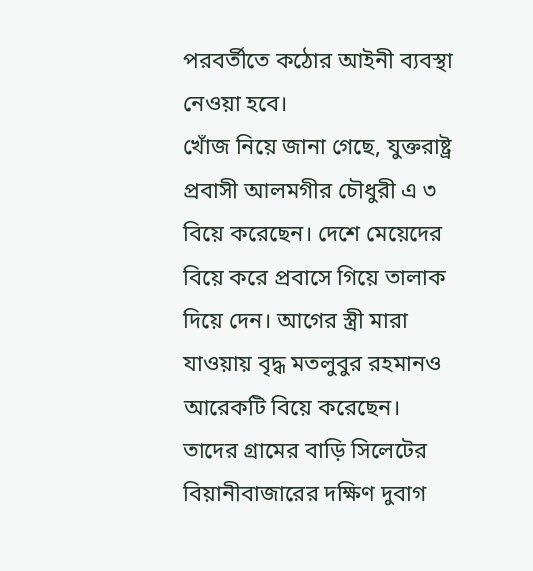পরবর্তীতে কঠোর আইনী ব্যবস্থা নেওয়া হবে।
খোঁজ নিয়ে জানা গেছে, যুক্তরাষ্ট্র প্রবাসী আলমগীর চৌধুরী এ ৩ বিয়ে করেছেন। দেশে মেয়েদের বিয়ে করে প্রবাসে গিয়ে তালাক দিয়ে দেন। আগের স্ত্রী মারা যাওয়ায় বৃদ্ধ মতলুবুর রহমানও আরেকটি বিয়ে করেছেন।
তাদের গ্রামের বাড়ি সিলেটের বিয়ানীবাজারের দক্ষিণ দুবাগ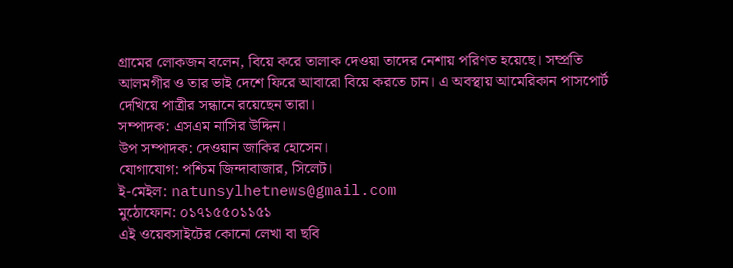গ্রামের লোকজন বলেন, বিয়ে করে তালাক দেওয়া তাদের নেশায় পরিণত হয়েছে। সম্প্রতি আলমগীর ও তার ভাই দেশে ফিরে আবারো বিয়ে করতে চান। এ অবস্থায় আমেরিকান পাসপোর্ট দেখিয়ে পাত্রীর সন্ধানে রয়েছেন তারা।
সম্পাদক: এসএম নাসির উদ্দিন।
উপ সম্পাদক: দেওয়ান জাকির হোসেন।
যোগাযোগ: পশ্চিম জিন্দাবাজার, সিলেট।
ই-মেইল: natunsylhetnews@gmail.com
মুঠোফোন: ০১৭১৫৫০১১৫১
এই ওয়েবসাইটের কোনো লেখা বা ছবি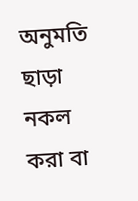অনুমতি ছাড়া নকল করা বা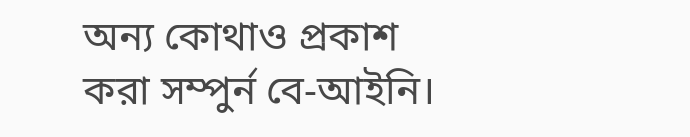অন্য কোথাও প্রকাশ করা সম্পুর্ন বে-আইনি।